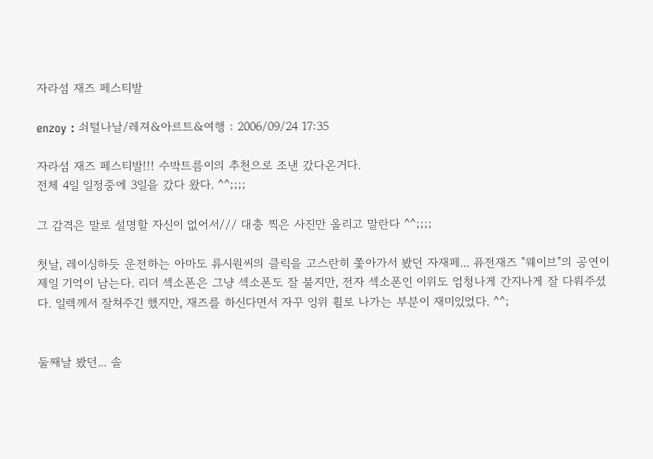자라섬 재즈 페스티발

enzoy : 쇠털나날/레져&아르트&여행 : 2006/09/24 17:35

자라섬 재즈 페스티발!!! 수박트름이의 추천으로 조낸 갔다온거다.
전체 4일 일정중에 3일을 갔다 왔다. ^^;;;;

그 감격은 말로 설명할 자신이 없어서/// 대충 찍은 사진만 올리고 말란다 ^^;;;;

첫날, 레이싱하듯 운전하는 아마도 류시원씨의 클릭을 고스란히 쫓아가서 봤던 자재페... 퓨전재즈 "웨이브"의 공연이 제일 기억이 남는다. 리더 섹소폰은 그냥 섹소폰도 잘 불지만, 전자 섹소폰인 이위도 엄청나게 간지나게 잘 다뤄주셨다. 일렉께서 잘쳐주긴 했지만, 재즈를 하신다면서 자꾸 잉위 휠로 나가는 부분이 재미있었다. ^^;


둘째날 봤던... 솔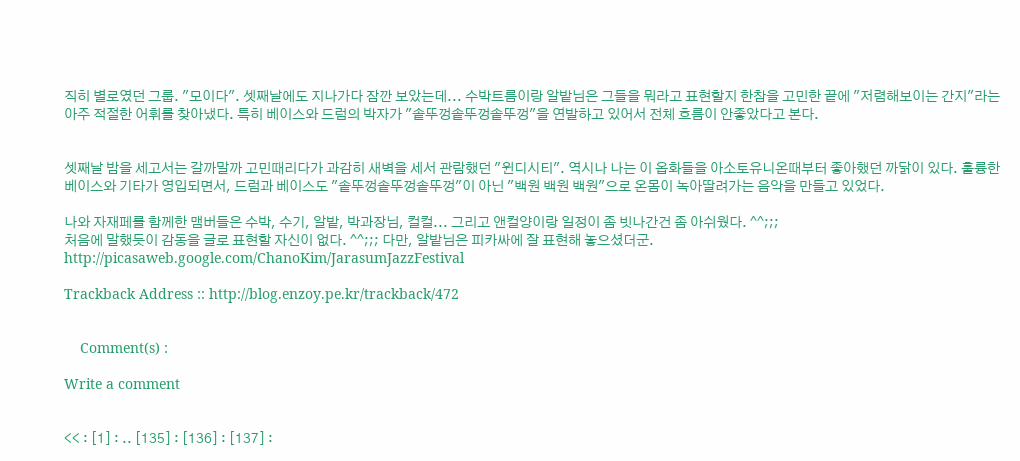직히 별로였던 그룹. "모이다". 셋째날에도 지나가다 잠깐 보았는데... 수박트름이랑 알밭님은 그들을 뭐라고 표현할지 한참을 고민한 끝에 "저렴해보이는 간지"라는 아주 적절한 어휘를 찾아냈다. 특히 베이스와 드럼의 박자가 "솥뚜껑솥뚜껑솥뚜껑"을 연발하고 있어서 전체 흐름이 안좋았다고 본다.


셋째날 밤을 세고서는 갈까말까 고민때리다가 과감히 새벽을 세서 관람했던 "윈디시티". 역시나 나는 이 옵화들을 아소토유니온때부터 좋아했던 까닭이 있다. 훌륭한 베이스와 기타가 영입되면서, 드럼과 베이스도 "솥뚜껑솥뚜껑솥뚜껑"이 아닌 "백원 백원 백원"으로 온몸이 녹아딸려가는 음악을 만들고 있었다.

나와 자재페를 함께한 맴버들은 수박, 수기, 알밭, 박과장님, 컬컬... 그리고 앤컬양이랑 일정이 좀 빗나간건 좀 아쉬웠다. ^^;;;
처음에 말했듯이 감동을 글로 표현할 자신이 없다. ^^;;; 다만, 알밭님은 피카싸에 잘 표현해 놓으셨더군.
http://picasaweb.google.com/ChanoKim/JarasumJazzFestival

Trackback Address :: http://blog.enzoy.pe.kr/trackback/472


    Comment(s) :

Write a comment


<< : [1] : .. [135] : [136] : [137] :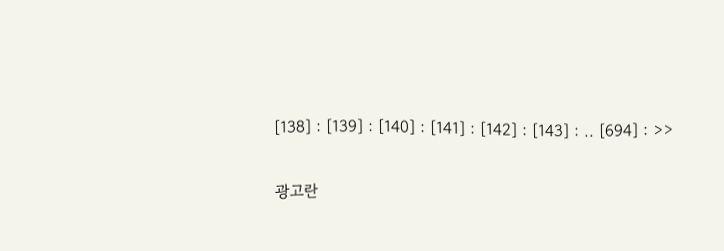[138] : [139] : [140] : [141] : [142] : [143] : .. [694] : >>

광고란